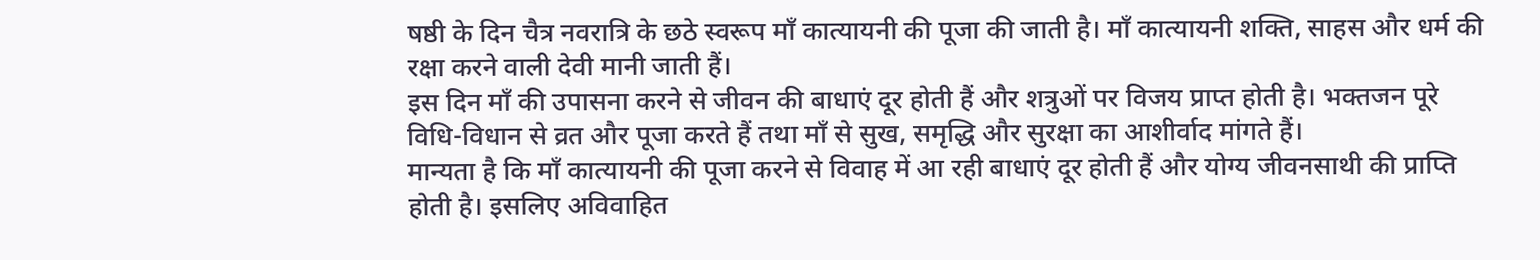षष्ठी के दिन चैत्र नवरात्रि के छठे स्वरूप माँ कात्यायनी की पूजा की जाती है। माँ कात्यायनी शक्ति, साहस और धर्म की रक्षा करने वाली देवी मानी जाती हैं।
इस दिन माँ की उपासना करने से जीवन की बाधाएं दूर होती हैं और शत्रुओं पर विजय प्राप्त होती है। भक्तजन पूरे विधि-विधान से व्रत और पूजा करते हैं तथा माँ से सुख, समृद्धि और सुरक्षा का आशीर्वाद मांगते हैं।
मान्यता है कि माँ कात्यायनी की पूजा करने से विवाह में आ रही बाधाएं दूर होती हैं और योग्य जीवनसाथी की प्राप्ति होती है। इसलिए अविवाहित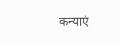कन्याएं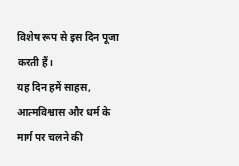विशेष रूप से इस दिन पूजा करती हैं।
यह दिन हमें साहस, आत्मविश्वास और धर्म के मार्ग पर चलने की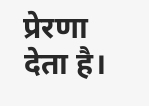प्रेरणा देता है।